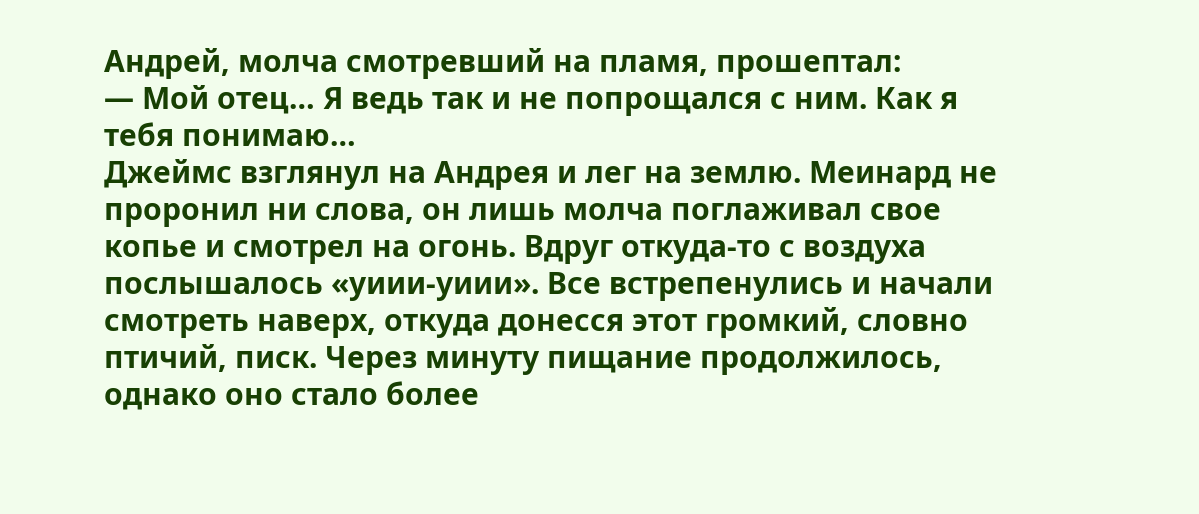Андрей, молча смотревший на пламя, прошептал:
— Мой отец… Я ведь так и не попрощался с ним. Как я тебя понимаю…
Джеймс взглянул на Андрея и лег на землю. Меинард не проронил ни слова, он лишь молча поглаживал свое копье и смотрел на огонь. Вдруг откуда-то с воздуха послышалось «уиии-уиии». Все встрепенулись и начали смотреть наверх, откуда донесся этот громкий, словно птичий, писк. Через минуту пищание продолжилось, однако оно стало более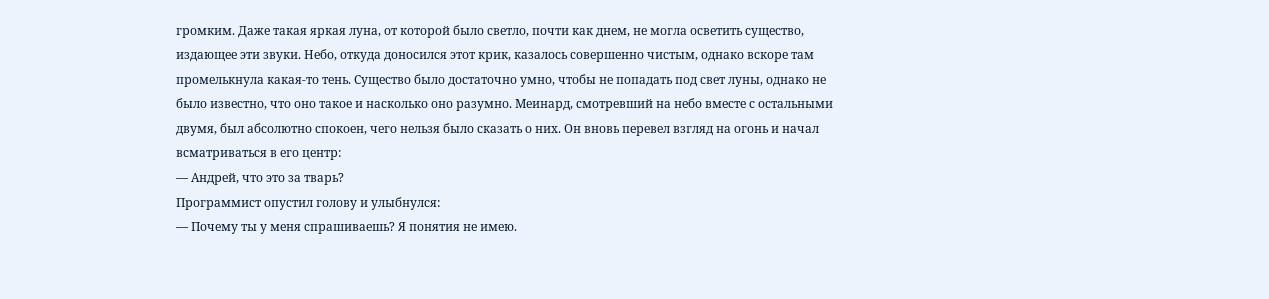громким. Даже такая яркая луна, от которой было светло, почти как днем, не могла осветить существо, издающее эти звуки. Небо, откуда доносился этот крик, казалось совершенно чистым, однако вскоре там промелькнула какая-то тень. Существо было достаточно умно, чтобы не попадать под свет луны, однако не было известно, что оно такое и насколько оно разумно. Меинард, смотревший на небо вместе с остальными двумя, был абсолютно спокоен, чего нельзя было сказать о них. Он вновь перевел взгляд на огонь и начал всматриваться в его центр:
— Андрей, что это за тварь?
Программист опустил голову и улыбнулся:
— Почему ты у меня спрашиваешь? Я понятия не имею.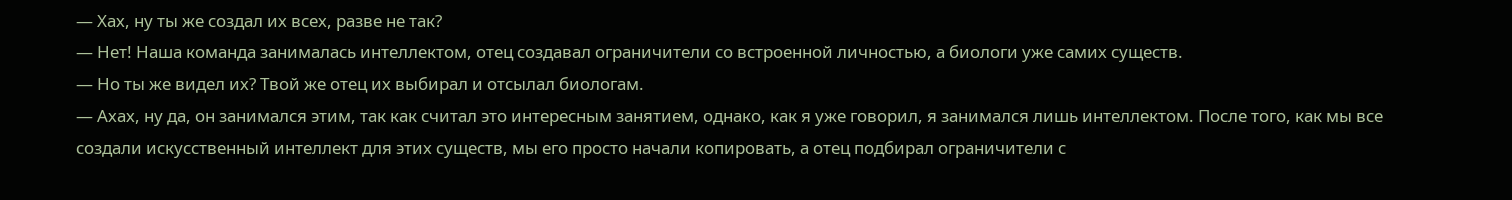— Хах, ну ты же создал их всех, разве не так?
— Нет! Наша команда занималась интеллектом, отец создавал ограничители со встроенной личностью, а биологи уже самих существ.
— Но ты же видел их? Твой же отец их выбирал и отсылал биологам.
— Ахах, ну да, он занимался этим, так как считал это интересным занятием, однако, как я уже говорил, я занимался лишь интеллектом. После того, как мы все создали искусственный интеллект для этих существ, мы его просто начали копировать, а отец подбирал ограничители с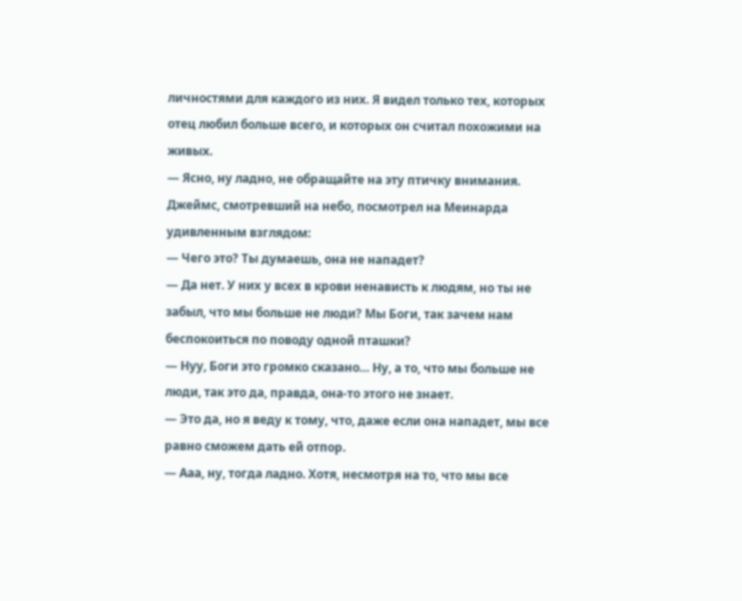личностями для каждого из них. Я видел только тех, которых отец любил больше всего, и которых он считал похожими на живых.
— Ясно, ну ладно, не обращайте на эту птичку внимания.
Джеймс, смотревший на небо, посмотрел на Меинарда удивленным взглядом:
— Чего это? Ты думаешь, она не нападет?
— Да нет. У них у всех в крови ненависть к людям, но ты не забыл, что мы больше не люди? Мы Боги, так зачем нам беспокоиться по поводу одной пташки?
— Нуу, Боги это громко сказано… Ну, а то, что мы больше не люди, так это да, правда, она-то этого не знает.
— Это да, но я веду к тому, что, даже если она нападет, мы все равно сможем дать ей отпор.
— Ааа, ну, тогда ладно. Хотя, несмотря на то, что мы все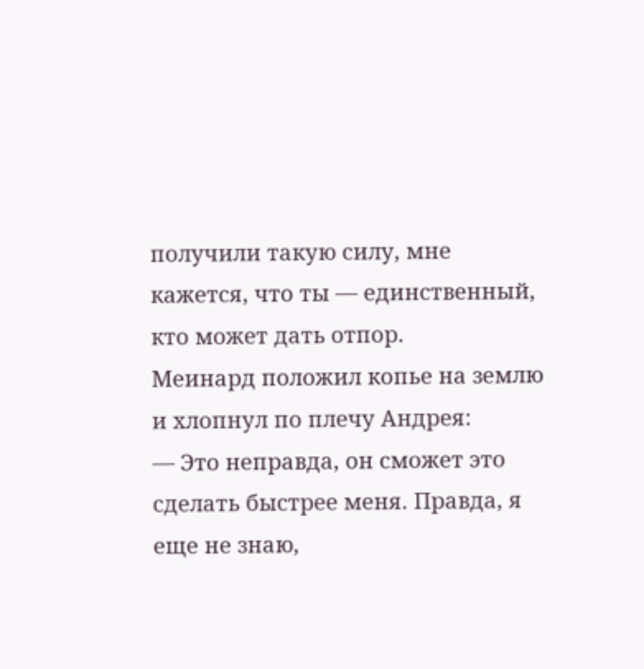получили такую силу, мне кажется, что ты — единственный, кто может дать отпор.
Меинард положил копье на землю и хлопнул по плечу Андрея:
— Это неправда, он сможет это сделать быстрее меня. Правда, я еще не знаю,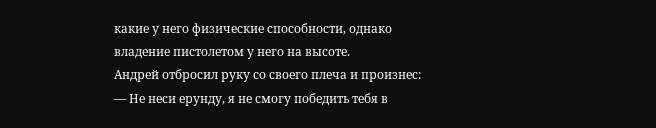какие у него физические способности, однако владение пистолетом у него на высоте.
Андрей отбросил руку со своего плеча и произнес:
— Не неси ерунду, я не смогу победить тебя в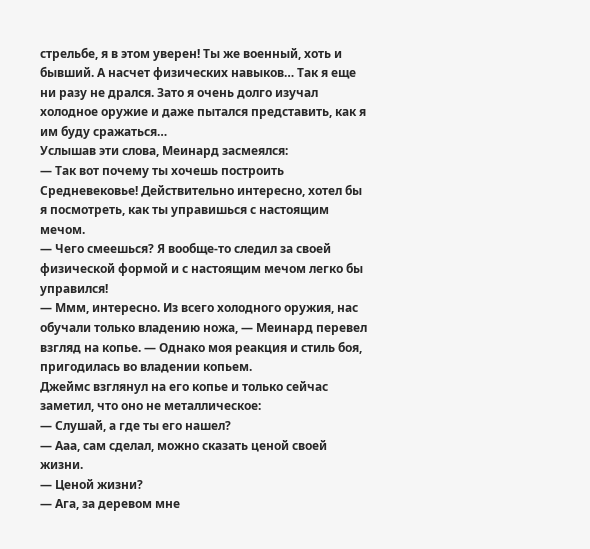стрельбе, я в этом уверен! Ты же военный, хоть и бывший. А насчет физических навыков… Так я еще ни разу не дрался. Зато я очень долго изучал холодное оружие и даже пытался представить, как я им буду сражаться…
Услышав эти слова, Меинард засмеялся:
— Так вот почему ты хочешь построить Средневековье! Действительно интересно, хотел бы я посмотреть, как ты управишься с настоящим мечом.
— Чего смеешься? Я вообще-то следил за своей физической формой и с настоящим мечом легко бы управился!
— Ммм, интересно. Из всего холодного оружия, нас обучали только владению ножа, — Меинард перевел взгляд на копье. — Однако моя реакция и стиль боя, пригодилась во владении копьем.
Джеймс взглянул на его копье и только сейчас заметил, что оно не металлическое:
— Слушай, а где ты его нашел?
— Ааа, сам сделал, можно сказать ценой своей жизни.
— Ценой жизни?
— Ага, за деревом мне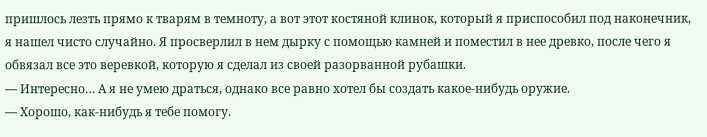пришлось лезть прямо к тварям в темноту, а вот этот костяной клинок, который я приспособил под наконечник, я нашел чисто случайно. Я просверлил в нем дырку с помощью камней и поместил в нее древко, после чего я обвязал все это веревкой, которую я сделал из своей разорванной рубашки.
— Интересно… А я не умею драться, однако все равно хотел бы создать какое-нибудь оружие.
— Хорошо, как-нибудь я тебе помогу.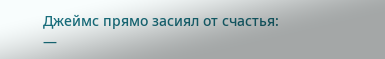Джеймс прямо засиял от счастья:
—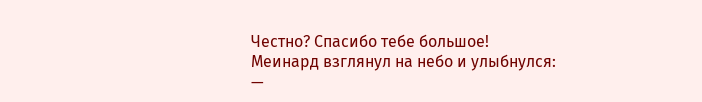Честно? Спасибо тебе большое!
Меинард взглянул на небо и улыбнулся:
—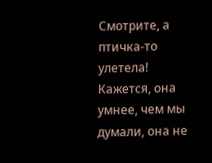Смотрите, а птичка-то улетела! Кажется, она умнее, чем мы думали, она не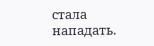стала нападать.